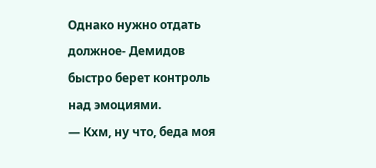Однако нужно отдать должное- Демидов быстро берет контроль над эмоциями.
— Кхм, ну что, беда моя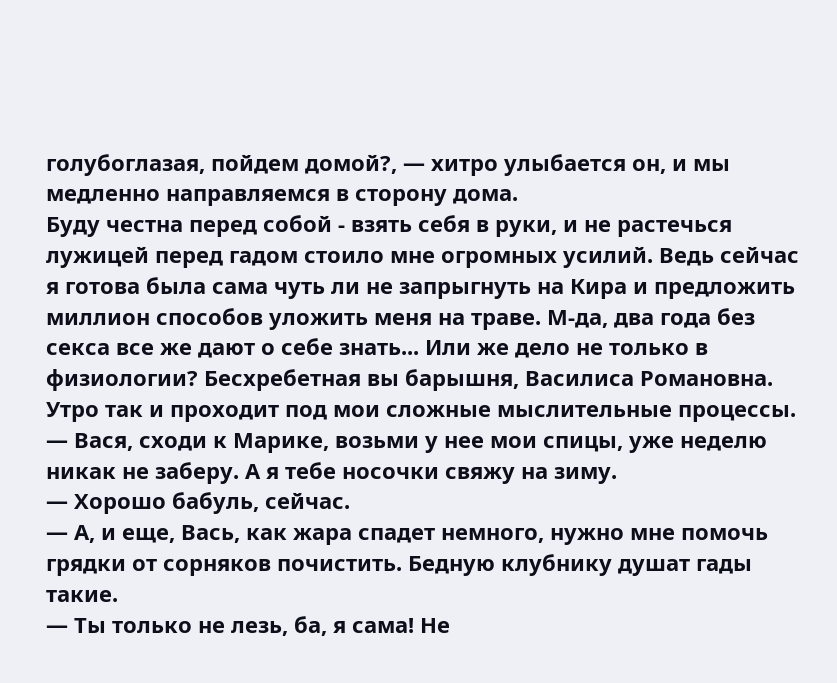голубоглазая, пойдем домой?, — хитро улыбается он, и мы медленно направляемся в сторону дома.
Буду честна перед собой - взять себя в руки, и не растечься лужицей перед гадом стоило мне огромных усилий. Ведь сейчас я готова была сама чуть ли не запрыгнуть на Кира и предложить миллион способов уложить меня на траве. М-да, два года без секса все же дают о себе знать... Или же дело не только в физиологии? Бесхребетная вы барышня, Василиса Романовна.
Утро так и проходит под мои сложные мыслительные процессы.
— Вася, сходи к Марике, возьми у нее мои спицы, уже неделю никак не заберу. А я тебе носочки свяжу на зиму.
— Хорошо бабуль, сейчас.
— А, и еще, Вась, как жара спадет немного, нужно мне помочь грядки от сорняков почистить. Бедную клубнику душат гады такие.
— Ты только не лезь, ба, я сама! Не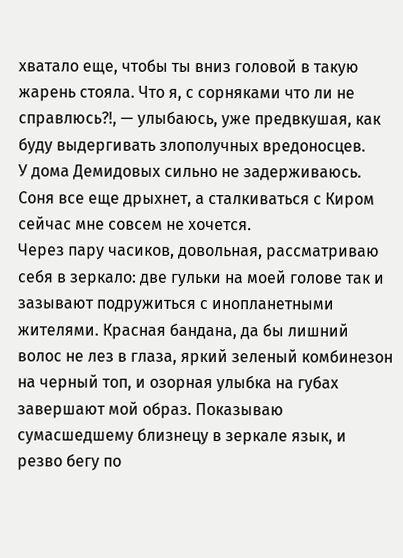хватало еще, чтобы ты вниз головой в такую жарень стояла. Что я, с сорняками что ли не справлюсь?!, — улыбаюсь, уже предвкушая, как буду выдергивать злополучных вредоносцев.
У дома Демидовых сильно не задерживаюсь. Соня все еще дрыхнет, а сталкиваться с Киром сейчас мне совсем не хочется.
Через пару часиков, довольная, рассматриваю себя в зеркало: две гульки на моей голове так и зазывают подружиться с инопланетными жителями. Красная бандана, да бы лишний волос не лез в глаза, яркий зеленый комбинезон на черный топ, и озорная улыбка на губах завершают мой образ. Показываю сумасшедшему близнецу в зеркале язык, и резво бегу по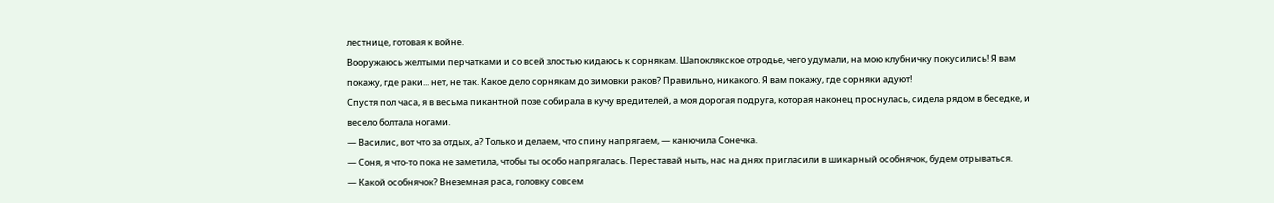лестнице, готовая к войне.
Вооружаюсь желтыми перчатками и со всей злостью кидаюсь к сорнякам. Шапоклякское отродье, чего удумали, на мою клубничку покусились! Я вам покажу, где раки... нет, не так. Какое дело сорнякам до зимовки раков? Правильно, никакого. Я вам покажу, где сорняки адуют!
Спустя пол часа, я в весьма пикантной позе собирала в кучу вредителей, а моя дорогая подруга, которая наконец проснулась, сидела рядом в беседке, и весело болтала ногами.
— Василис, вот что за отдых, а? Только и делаем, что спину напрягаем, — канючила Сонечка.
— Соня, я что-то пока не заметила, чтобы ты особо напрягалась. Переставай ныть, нас на днях пригласили в шикарный особнячок, будем отрываться.
— Какой особнячок? Внеземная раса, головку совсем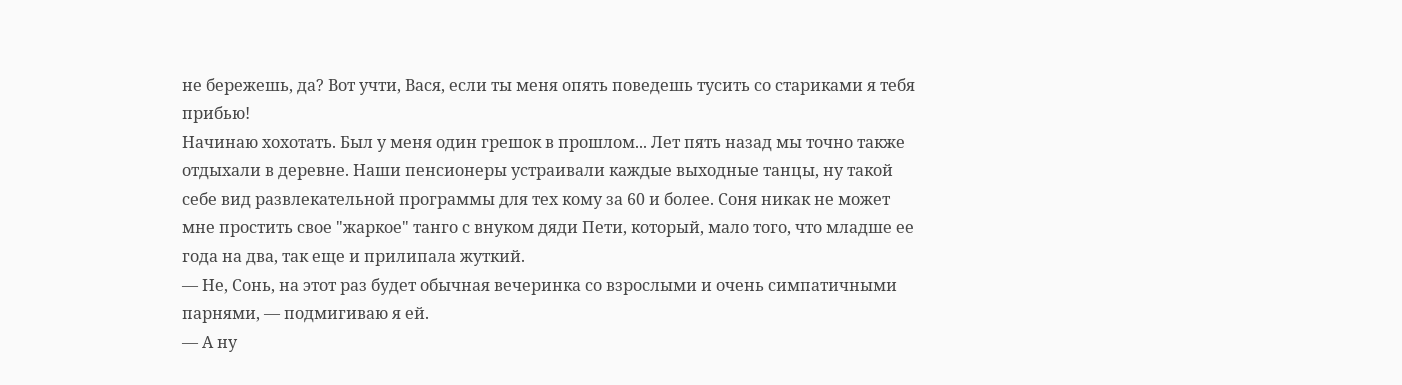не бережешь, да? Вот учти, Вася, если ты меня опять поведешь тусить со стариками я тебя прибью!
Начинаю хохотать. Был у меня один грешок в прошлом... Лет пять назад мы точно также отдыхали в деревне. Наши пенсионеры устраивали каждые выходные танцы, ну такой себе вид развлекательной программы для тех кому за 60 и более. Соня никак не может мне простить свое "жаркое" танго с внуком дяди Пети, который, мало того, что младше ее года на два, так еще и прилипала жуткий.
— Не, Сонь, на этот раз будет обычная вечеринка со взрослыми и очень симпатичными парнями, — подмигиваю я ей.
— А ну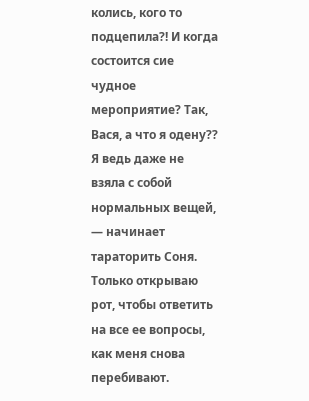колись, кого то подцепила?! И когда состоится сие чудное мероприятие? Так, Вася, а что я одену?? Я ведь даже не взяла с собой нормальных вещей, — начинает тараторить Соня.
Только открываю рот, чтобы ответить на все ее вопросы, как меня снова перебивают.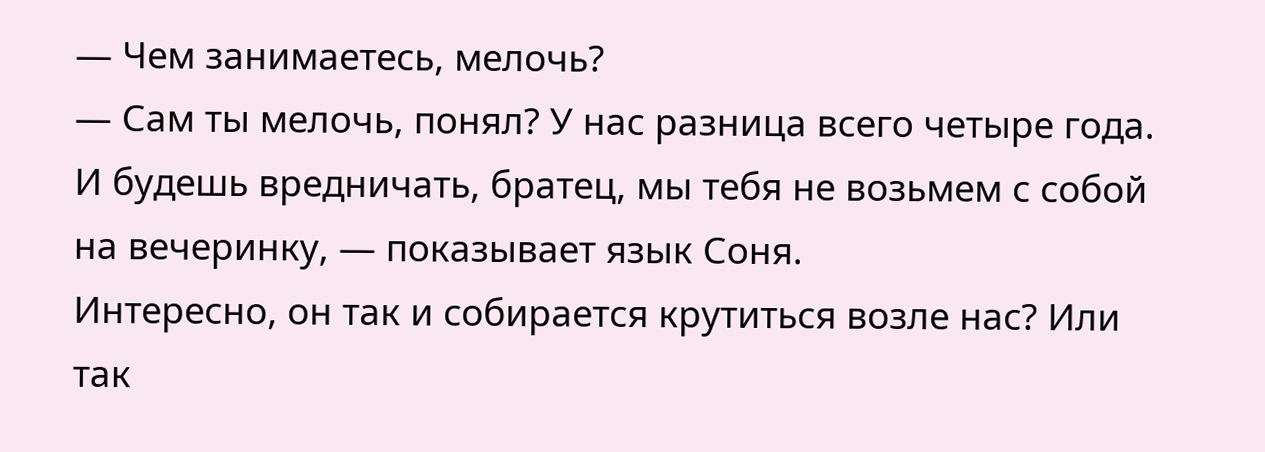— Чем занимаетесь, мелочь?
— Сам ты мелочь, понял? У нас разница всего четыре года. И будешь вредничать, братец, мы тебя не возьмем с собой на вечеринку, — показывает язык Соня.
Интересно, он так и собирается крутиться возле нас? Или так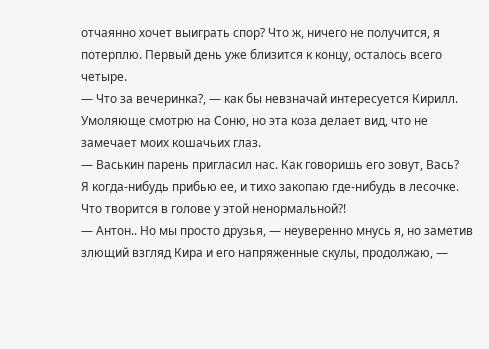отчаянно хочет выиграть спор? Что ж, ничего не получится, я потерплю. Первый день уже близится к концу, осталось всего четыре.
— Что за вечеринка?, — как бы невзначай интересуется Кирилл.
Умоляюще смотрю на Соню, но эта коза делает вид, что не замечает моих кошачьих глаз.
— Васькин парень пригласил нас. Как говоришь его зовут, Вась?
Я когда-нибудь прибью ее, и тихо закопаю где-нибудь в лесочке. Что творится в голове у этой ненормальной?!
— Антон.. Но мы просто друзья, — неуверенно мнусь я, но заметив злющий взгляд Кира и его напряженные скулы, продолжаю, —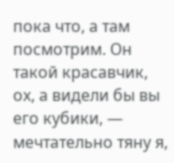пока что, а там посмотрим. Он такой красавчик, ох, а видели бы вы его кубики, — мечтательно тяну я,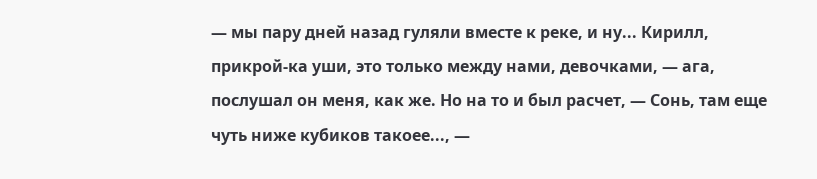— мы пару дней назад гуляли вместе к реке, и ну... Кирилл, прикрой-ка уши, это только между нами, девочками, — ага, послушал он меня, как же. Но на то и был расчет, — Сонь, там еще чуть ниже кубиков такоее..., —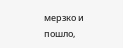мерзко и пошло,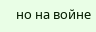но на войне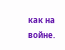как на войне.